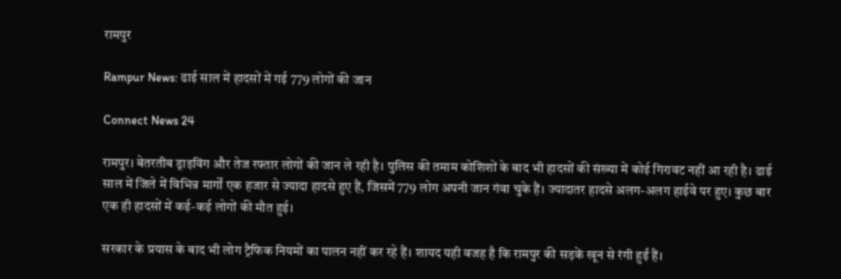रामपुर

Rampur News: ढाई साल में हादसों में गई 779 लोगों की जान

Connect News 24

रामपुर। बेतरतीब ड्राइविंग और तेज रफ्तार लोगों की जान ले रही है। पुलिस की तमाम कोशिशों के बाद भी हादसों की संख्या में कोई गिरावट नहीं आ रही है। ढाई साल में जिले में विभिन्न मार्गों एक हजार से ज्यादा हादसे हुए हैं, जिसमें 779 लोग अपनी जान गंवा चुके हैं। ज्यादातर हादसे अलग-अलग हाईवे पर हुए। कुछ बार एक ही हादसों में कई-कई लोगों की मौत हुई।

सरकार के प्रयास के बाद भी लोग ट्रैफिक नियमों का पालन नहीं कर रहे हैं। शायद यही वजह है कि रामपुर की सड़कें खून से रंगी हुईं हैं।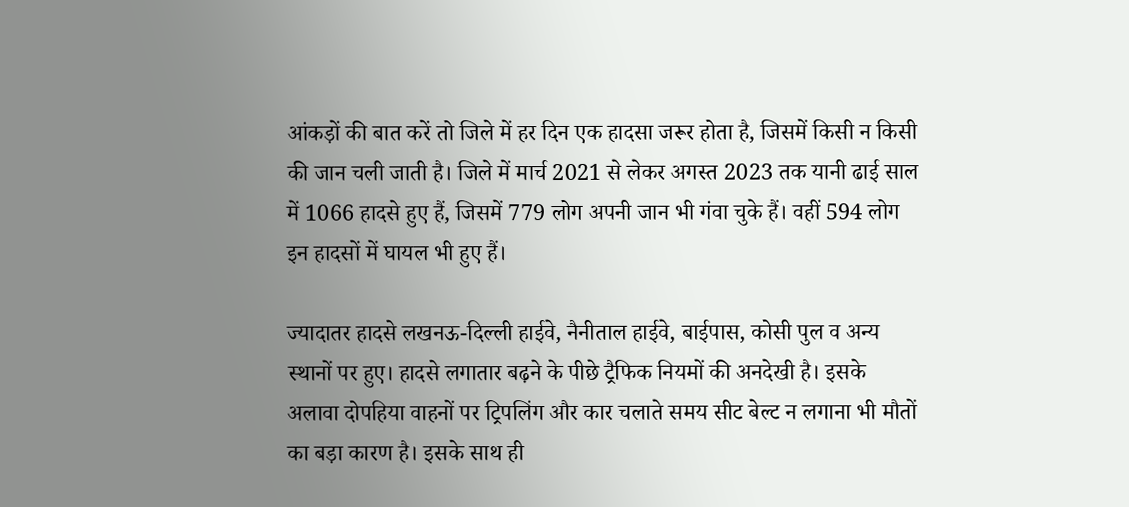आंकड़ों की बात करें तो जिले में हर दिन एक हादसा जरूर होता है, जिसमें किसी न किसी की जान चली जाती है। जिले में मार्च 2021 से लेकर अगस्त 2023 तक यानी ढाई साल में 1066 हादसे हुए हैं, जिसमें 779 लोग अपनी जान भी गंवा चुके हैं। वहीं 594 लोग इन हादसों में घायल भी हुए हैं।

ज्यादातर हादसे लखनऊ-दिल्ली हाईवे, नैनीताल हाईवे, बाईपास, कोसी पुल व अन्य स्थानों पर हुए। हादसे लगातार बढ़ने के पीछे ट्रैफिक नियमों की अनदेखी है। इसके अलावा दोपहिया वाहनों पर ट्रिपलिंग और कार चलाते समय सीट बेल्ट न लगाना भी मौतों का बड़ा कारण है। इसके साथ ही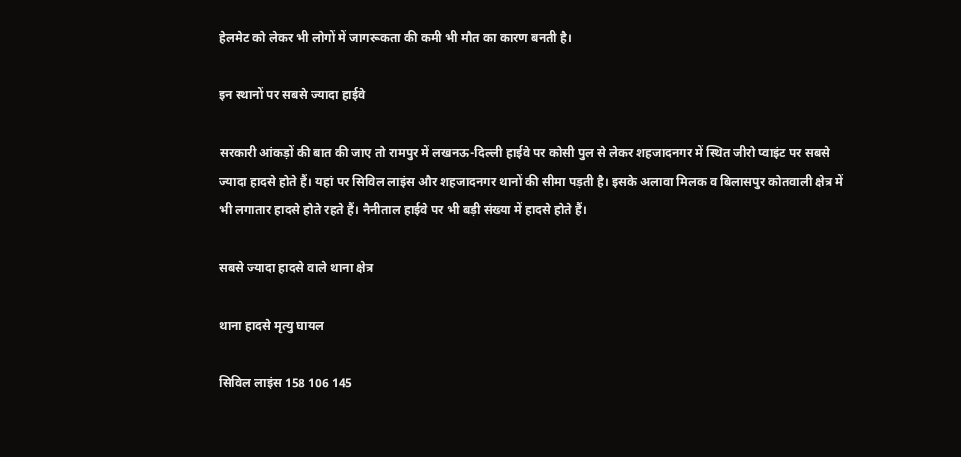हेलमेट को लेकर भी लोगों में जागरूकता की कमी भी मौत का कारण बनती है।

इन स्थानों पर सबसे ज्यादा हाईवे

सरकारी आंकड़ों की बात की जाए तो रामपुर में लखनऊ-दिल्ली हाईवे पर कोसी पुल से लेकर शहजादनगर में स्थित जीरो प्वाइंट पर सबसे ज्यादा हादसे होते हैं। यहां पर सिविल लाइंस और शहजादनगर थानों की सीमा पड़ती है। इसके अलावा मिलक व बिलासपुर कोतवाली क्षेत्र में भी लगातार हादसे होते रहते हैं। नैनीताल हाईवे पर भी बड़ी संख्या में हादसे होते हैं।

सबसे ज्यादा हादसे वाले थाना क्षेत्र

थाना हादसे मृत्यु घायल

सिविल लाइंस 158 106 145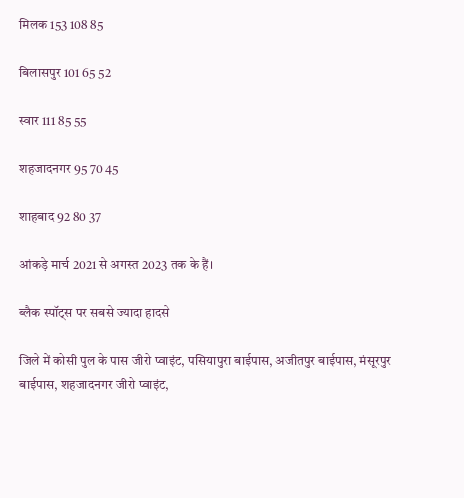मिलक 153 108 85

बिलासपुर 101 65 52

स्वार 111 85 55

शहजादनगर 95 70 45

शाहबाद 92 80 37

आंकड़े मार्च 2021 से अगस्त 2023 तक के हैं।

ब्लैक स्पॉट्स पर सबसे ज्यादा हादसे

जिले में कोसी पुल के पास जीरो प्वाइंट, पसियापुरा बाईपास, अजीतपुर बाईपास, मंसूरपुर बाईपास, शहजादनगर जीरो प्वाइंट,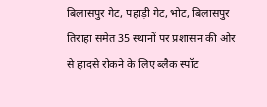बिलासपुर गेट, पहाड़ी गेट, भोट, बिलासपुर तिराहा समेत 35 स्थानों पर प्रशासन की ओर से हादसे रोकने के लिए ब्लैक स्पॉट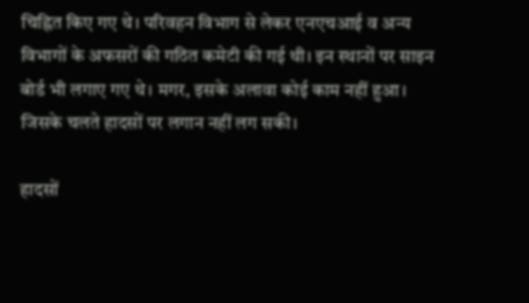चिह्नित किए गए थे। परिवहन विभाग से लेकर एनएचआई व अन्य विभागों के अफसरों की गठित कमेटी की गई थी। इन स्थानों पर साइन बोर्ड भी लगाए गए थे। मगर, इसके अलावा कोई काम नहीं हुआ। जिसके चलते हादसों पर लगान नहीं लग सकी।

हादसों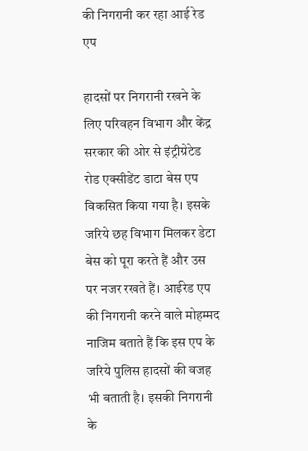की निगरानी कर रहा आई रेड एप

हादसों पर निगरानी रखने के लिए परिवहन विभाग और केंद्र सरकार की ओर से इंट्रीग्रेटेड रोड एक्सीडेंट डाटा बेस एप विकसित किया गया है। इसके जरिये छह विभाग मिलकर डेटा बेस को पूरा करते हैं और उस पर नजर रखते हैं। आईरेड एप की निगरानी करने वाले मोहम्मद नाजिम बताते हैं कि इस एप के जरिये पुलिस हादसों की वजह भी बताती है। इसकी निगरानी के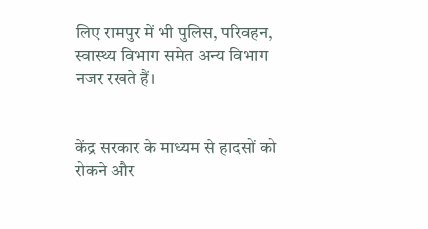लिए रामपुर में भी पुलिस, परिवहन, स्वास्थ्य विभाग समेत अन्य विभाग नजर रखते हैं।


केंद्र सरकार के माध्यम से हादसों को रोकने और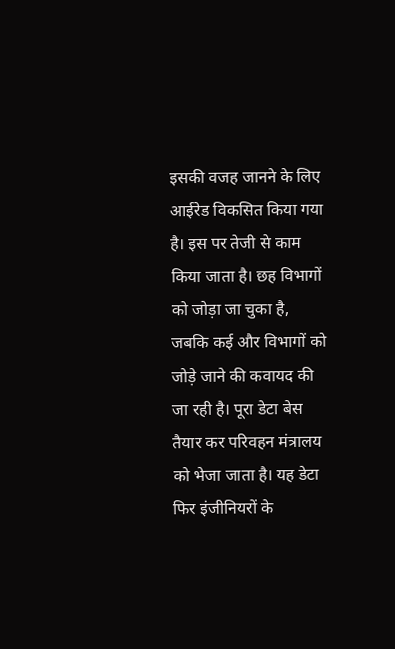इसकी वजह जानने के लिए आईरेड विकसित किया गया है। इस पर तेजी से काम किया जाता है। छह विभागों को जोड़ा जा चुका है, जबकि कई और विभागों को जोड़े जाने की कवायद की जा रही है। पूरा डेटा बेस तैयार कर परिवहन मंत्रालय को भेजा जाता है। यह डेटा फिर इंजीनियरों के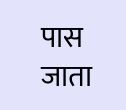पास जाता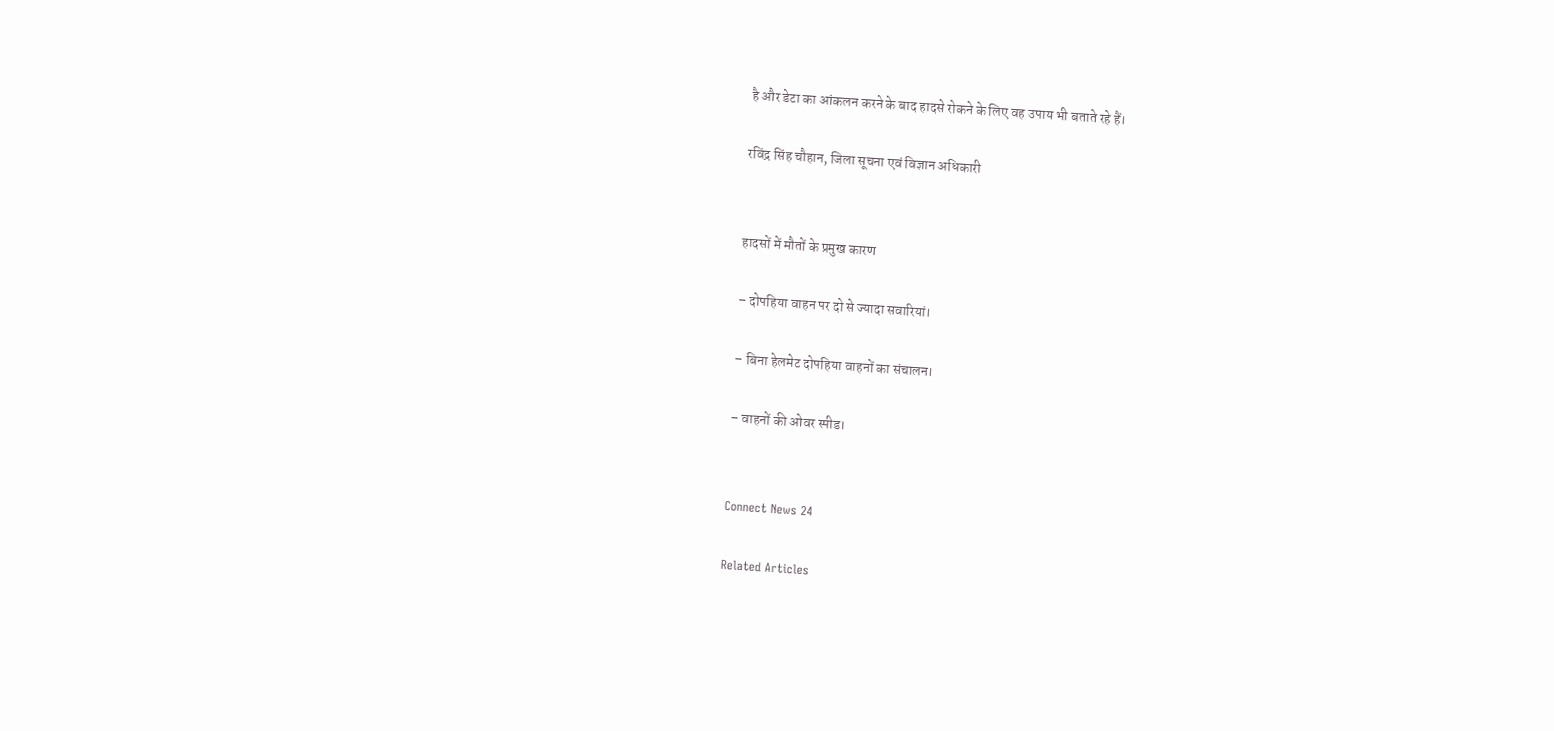है और डेटा का आंकलन करने के बाद हादसे रोकने के लिए वह उपाय भी बताते रहे हैं।

रविंद्र सिंह चौहान, जिला सूचना एवं विज्ञान अधिकारी


हादसों में मौतों के प्रमुख कारण

– दोपहिया वाहन पर दो से ज्यादा सवारियां।

– बिना हेलमेट दोपहिया वाहनों का संचालन।

– वाहनों की ओवर स्पीड।


Connect News 24

Related Articles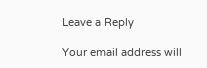Leave a Reply

Your email address will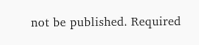not be published. Required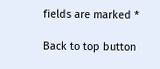fields are marked *

Back to top button